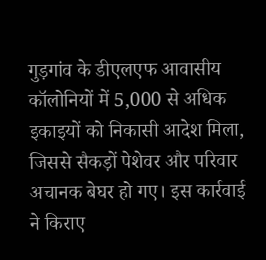गुड़गांव के डीएलएफ आवासीय कॉलोनियों में 5,000 से अधिक इकाइयों को निकासी आदेश मिला, जिससे सैकड़ों पेशेवर और परिवार अचानक बेघर हो गए। इस कार्रवाई ने किराए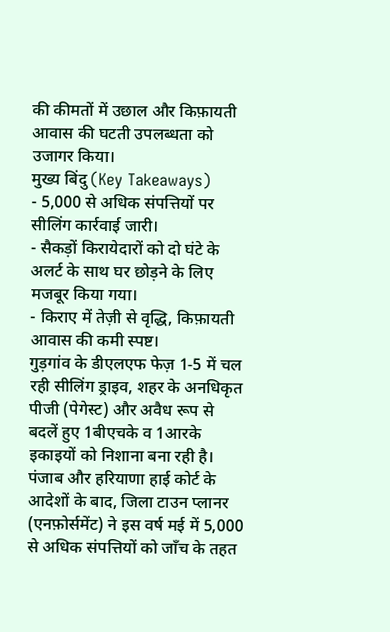की कीमतों में उछाल और किफ़ायती आवास की घटती उपलब्धता को उजागर किया।
मुख्य बिंदु (Key Takeaways)
- 5,000 से अधिक संपत्तियों पर सीलिंग कार्रवाई जारी।
- सैकड़ों किरायेदारों को दो घंटे के अलर्ट के साथ घर छोड़ने के लिए मजबूर किया गया।
- किराए में तेज़ी से वृद्धि, किफ़ायती आवास की कमी स्पष्ट।
गुड़गांव के डीएलएफ फेज़ 1‑5 में चल रही सीलिंग ड्राइव, शहर के अनधिकृत पीजी (पेगेस्ट) और अवैध रूप से बदलें हुए 1बीएचके व 1आरके इकाइयों को निशाना बना रही है। पंजाब और हरियाणा हाई कोर्ट के आदेशों के बाद, जिला टाउन प्लानर (एनफ़ोर्समेंट) ने इस वर्ष मई में 5,000 से अधिक संपत्तियों को जाँच के तहत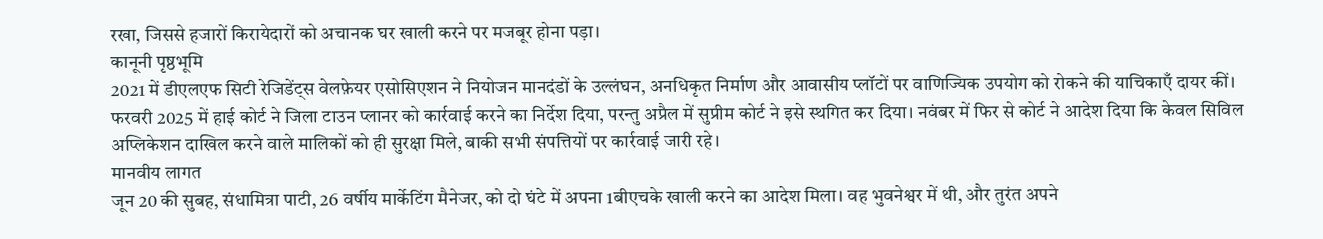रखा, जिससे हजारों किरायेदारों को अचानक घर खाली करने पर मजबूर होना पड़ा।
कानूनी पृष्ठभूमि
2021 में डीएलएफ सिटी रेजिडेंट्स वेलफ़ेयर एसोसिएशन ने नियोजन मानदंडों के उल्लंघन, अनधिकृत निर्माण और आवासीय प्लॉटों पर वाणिज्यिक उपयोग को रोकने की याचिकाएँ दायर कीं। फरवरी 2025 में हाई कोर्ट ने जिला टाउन प्लानर को कार्रवाई करने का निर्देश दिया, परन्तु अप्रैल में सुप्रीम कोर्ट ने इसे स्थगित कर दिया। नवंबर में फिर से कोर्ट ने आदेश दिया कि केवल सिविल अप्लिकेशन दाखिल करने वाले मालिकों को ही सुरक्षा मिले, बाकी सभी संपत्तियों पर कार्रवाई जारी रहे।
मानवीय लागत
जून 20 की सुबह, संधामित्रा पाटी, 26 वर्षीय मार्केटिंग मैनेजर, को दो घंटे में अपना 1बीएचके खाली करने का आदेश मिला। वह भुवनेश्वर में थी, और तुरंत अपने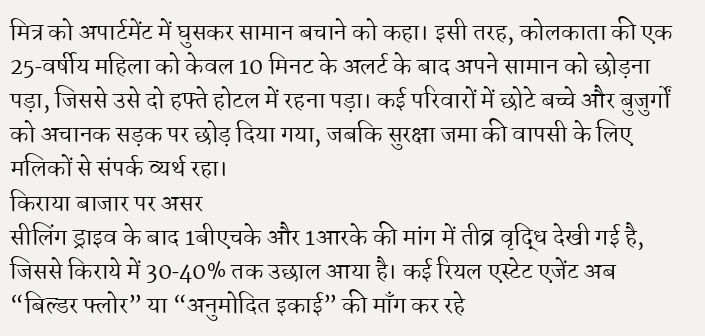मित्र को अपार्टमेंट में घुसकर सामान बचाने को कहा। इसी तरह, कोलकाता की एक 25‑वर्षीय महिला को केवल 10 मिनट के अलर्ट के बाद अपने सामान को छोड़ना पड़ा, जिससे उसे दो हफ्ते होटल में रहना पड़ा। कई परिवारों में छोटे बच्चे और बुजुर्गों को अचानक सड़क पर छोड़ दिया गया, जबकि सुरक्षा जमा की वापसी के लिए मलिकों से संपर्क व्यर्थ रहा।
किराया बाजार पर असर
सीलिंग ड्राइव के बाद 1बीएचके और 1आरके की मांग में तीव्र वृद्धि देखी गई है, जिससे किराये में 30‑40% तक उछाल आया है। कई रियल एस्टेट एजेंट अब “बिल्डर फ्लोर” या “अनुमोदित इकाई” की माँग कर रहे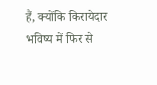हैं, क्योंकि किरायेदार भविष्य में फिर से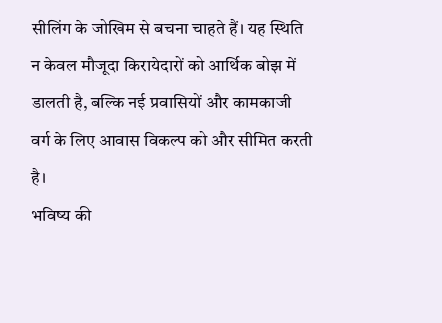सीलिंग के जोखिम से बचना चाहते हैं। यह स्थिति न केवल मौजूदा किरायेदारों को आर्थिक बोझ में डालती है, बल्कि नई प्रवासियों और कामकाजी वर्ग के लिए आवास विकल्प को और सीमित करती है।
भविष्य की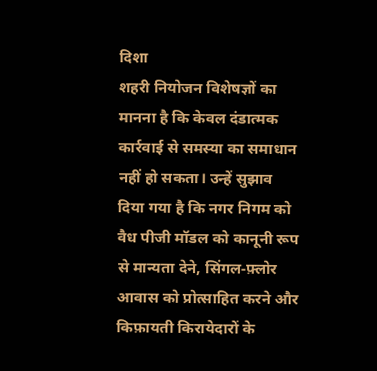दिशा
शहरी नियोजन विशेषज्ञों का मानना है कि केवल दंडात्मक कार्रवाई से समस्या का समाधान नहीं हो सकता। उन्हें सुझाव दिया गया है कि नगर निगम को वैध पीजी मॉडल को कानूनी रूप से मान्यता देने, सिंगल‑फ़्लोर आवास को प्रोत्साहित करने और किफ़ायती किरायेदारों के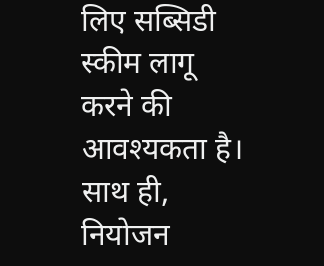लिए सब्सिडी स्कीम लागू करने की आवश्यकता है। साथ ही, नियोजन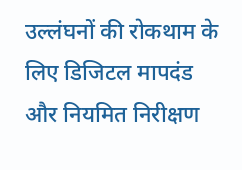उल्लंघनों की रोकथाम के लिए डिजिटल मापदंड और नियमित निरीक्षण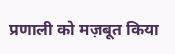प्रणाली को मज़बूत किया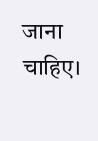जाना चाहिए।